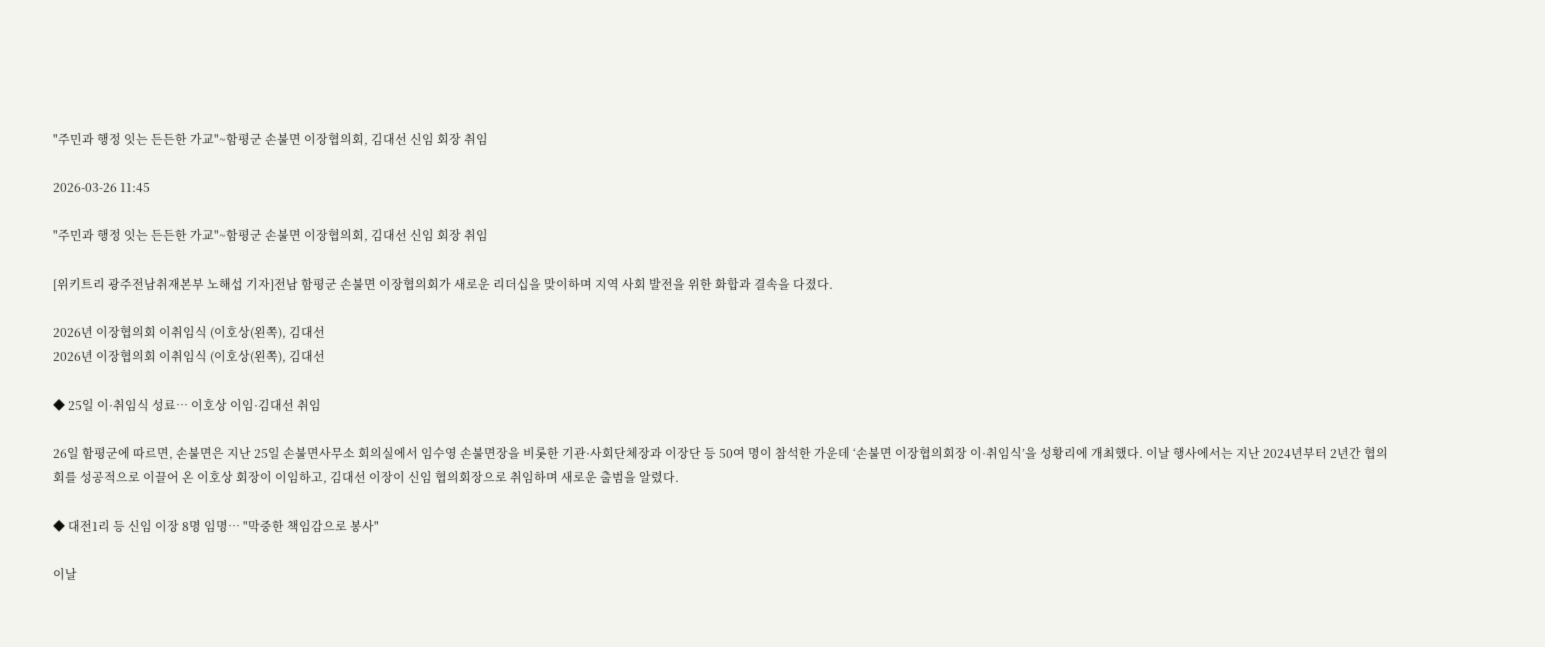"주민과 행정 잇는 든든한 가교"~함평군 손불면 이장협의회, 김대선 신임 회장 취임

2026-03-26 11:45

"주민과 행정 잇는 든든한 가교"~함평군 손불면 이장협의회, 김대선 신임 회장 취임

[위키트리 광주전남취재본부 노해섭 기자]전남 함평군 손불면 이장협의회가 새로운 리더십을 맞이하며 지역 사회 발전을 위한 화합과 결속을 다졌다.

2026년 이장협의회 이취임식 (이호상(왼쪽), 김대선
2026년 이장협의회 이취임식 (이호상(왼쪽), 김대선

◆ 25일 이·취임식 성료… 이호상 이임·김대선 취임

26일 함평군에 따르면, 손불면은 지난 25일 손불면사무소 회의실에서 임수영 손불면장을 비롯한 기관·사회단체장과 이장단 등 50여 명이 참석한 가운데 ‘손불면 이장협의회장 이·취임식’을 성황리에 개최했다. 이날 행사에서는 지난 2024년부터 2년간 협의회를 성공적으로 이끌어 온 이호상 회장이 이임하고, 김대선 이장이 신임 협의회장으로 취임하며 새로운 출범을 알렸다.

◆ 대전1리 등 신임 이장 8명 임명… "막중한 책임감으로 봉사"

이날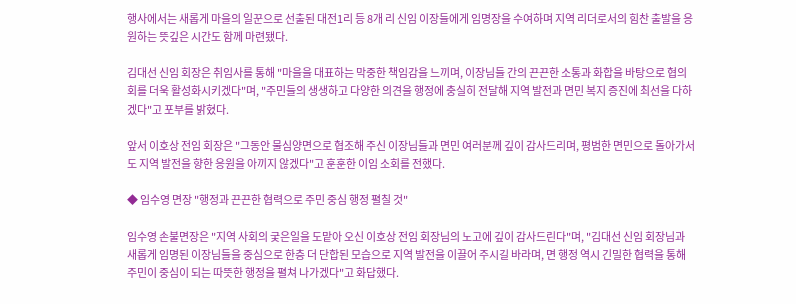행사에서는 새롭게 마을의 일꾼으로 선출된 대전1리 등 8개 리 신임 이장들에게 임명장을 수여하며 지역 리더로서의 힘찬 출발을 응원하는 뜻깊은 시간도 함께 마련됐다.

김대선 신임 회장은 취임사를 통해 "마을을 대표하는 막중한 책임감을 느끼며, 이장님들 간의 끈끈한 소통과 화합을 바탕으로 협의회를 더욱 활성화시키겠다"며, "주민들의 생생하고 다양한 의견을 행정에 충실히 전달해 지역 발전과 면민 복지 증진에 최선을 다하겠다"고 포부를 밝혔다.

앞서 이호상 전임 회장은 "그동안 물심양면으로 협조해 주신 이장님들과 면민 여러분께 깊이 감사드리며, 평범한 면민으로 돌아가서도 지역 발전을 향한 응원을 아끼지 않겠다"고 훈훈한 이임 소회를 전했다.

◆ 임수영 면장 "행정과 끈끈한 협력으로 주민 중심 행정 펼칠 것"

임수영 손불면장은 "지역 사회의 궂은일을 도맡아 오신 이호상 전임 회장님의 노고에 깊이 감사드린다"며, "김대선 신임 회장님과 새롭게 임명된 이장님들을 중심으로 한층 더 단합된 모습으로 지역 발전을 이끌어 주시길 바라며, 면 행정 역시 긴밀한 협력을 통해 주민이 중심이 되는 따뜻한 행정을 펼쳐 나가겠다"고 화답했다.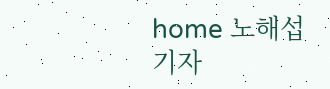home 노해섭 기자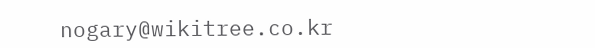nogary@wikitree.co.kr